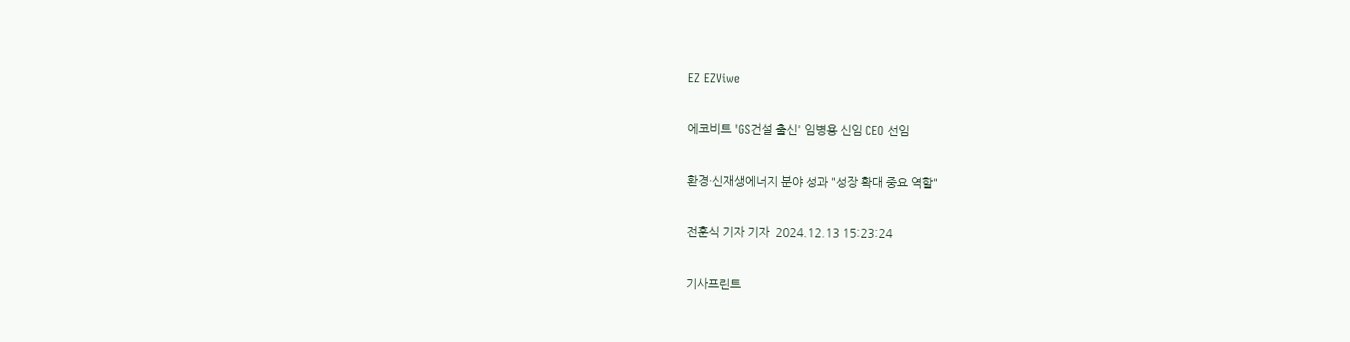EZ EZViwe

에코비트 'GS건설 출신' 임병용 신임 CEO 선임

환경·신재생에너지 분야 성과 "성장 확대 중요 역할"

전훈식 기자 기자  2024.12.13 15:23:24

기사프린트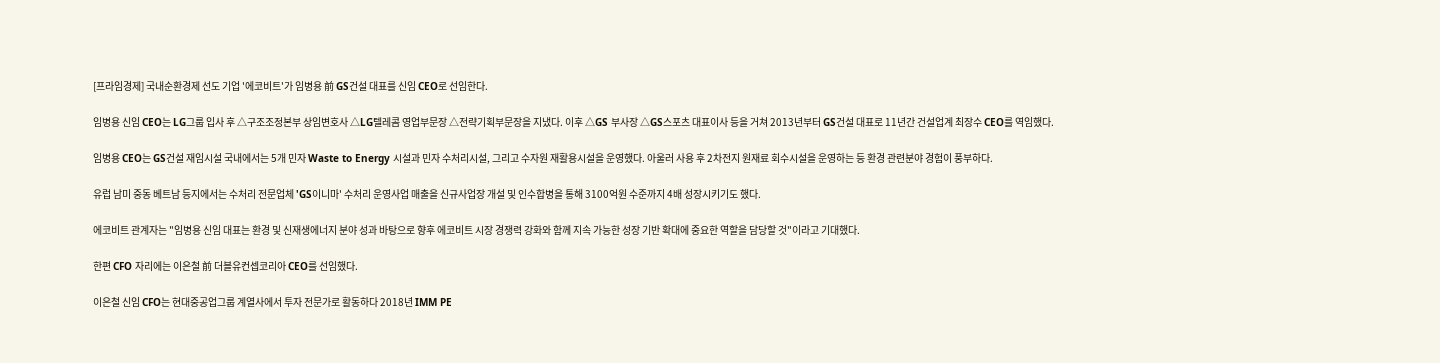[프라임경제] 국내순환경제 선도 기업 '에코비트'가 임병용 前 GS건설 대표를 신임 CEO로 선임한다.

임병용 신임 CEO는 LG그룹 입사 후 △구조조정본부 상임변호사 △LG텔레콤 영업부문장 △전략기획부문장을 지냈다. 이후 △GS 부사장 △GS스포츠 대표이사 등을 거쳐 2013년부터 GS건설 대표로 11년간 건설업계 최장수 CEO를 역임했다.

임병용 CEO는 GS건설 재임시설 국내에서는 5개 민자 Waste to Energy 시설과 민자 수처리시설, 그리고 수자원 재활용시설을 운영했다. 아울러 사용 후 2차전지 원재료 회수시설을 운영하는 등 환경 관련분야 경험이 풍부하다.

유럽 남미 중동 베트남 등지에서는 수처리 전문업체 'GS이니마' 수처리 운영사업 매출을 신규사업장 개설 및 인수합병을 통해 3100억원 수준까지 4배 성장시키기도 했다.

에코비트 관계자는 "임병용 신임 대표는 환경 및 신재생에너지 분야 성과 바탕으로 향후 에코비트 시장 경쟁력 강화와 함께 지속 가능한 성장 기반 확대에 중요한 역할을 담당할 것"이라고 기대했다.

한편 CFO 자리에는 이은철 前 더블유컨셉코리아 CEO를 선임했다.

이은철 신임 CFO는 현대중공업그룹 계열사에서 투자 전문가로 활동하다 2018년 IMM PE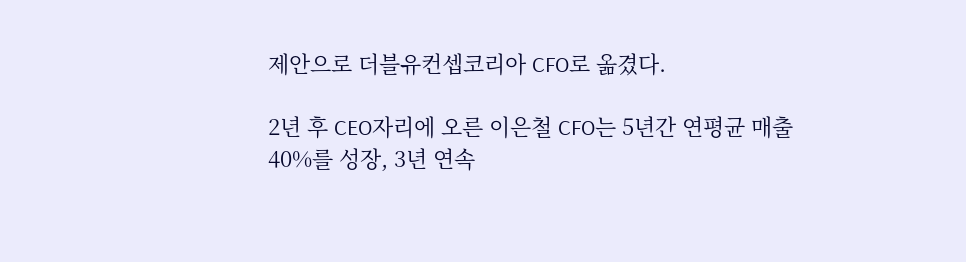제안으로 더블유컨셉코리아 CFO로 옮겼다.

2년 후 CEO자리에 오른 이은철 CFO는 5년간 연평균 매출 40%를 성장, 3년 연속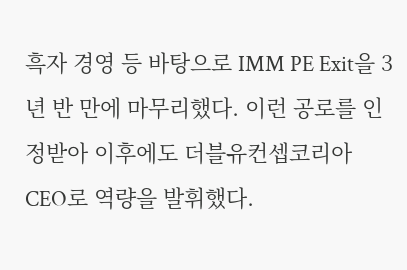흑자 경영 등 바탕으로 IMM PE Exit을 3년 반 만에 마무리했다. 이런 공로를 인정받아 이후에도 더블유컨셉코리아 CEO로 역량을 발휘했다.